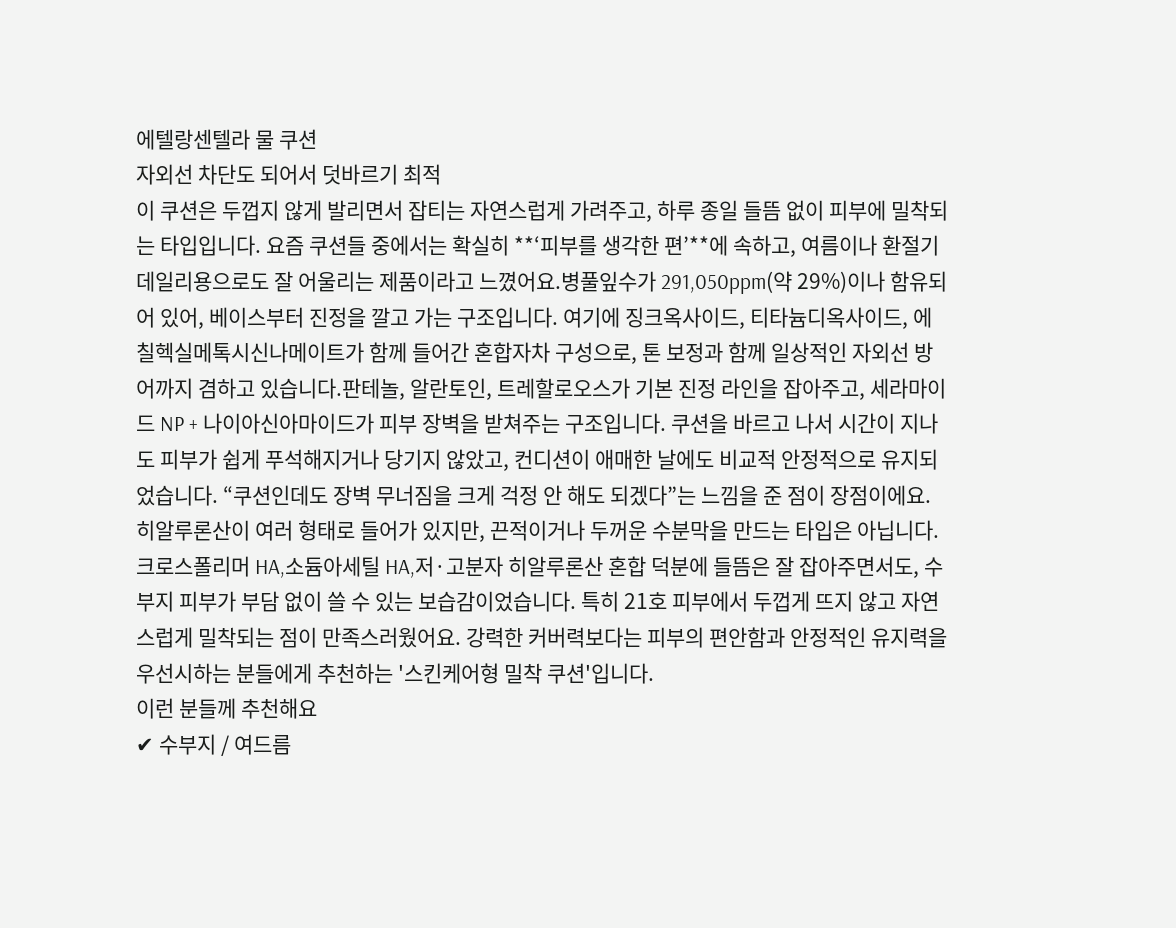에텔랑센텔라 물 쿠션
자외선 차단도 되어서 덧바르기 최적
이 쿠션은 두껍지 않게 발리면서 잡티는 자연스럽게 가려주고, 하루 종일 들뜸 없이 피부에 밀착되는 타입입니다. 요즘 쿠션들 중에서는 확실히 **‘피부를 생각한 편’**에 속하고, 여름이나 환절기 데일리용으로도 잘 어울리는 제품이라고 느꼈어요.병풀잎수가 291,050ppm(약 29%)이나 함유되어 있어, 베이스부터 진정을 깔고 가는 구조입니다. 여기에 징크옥사이드, 티타늄디옥사이드, 에칠헥실메톡시신나메이트가 함께 들어간 혼합자차 구성으로, 톤 보정과 함께 일상적인 자외선 방어까지 겸하고 있습니다.판테놀, 알란토인, 트레할로오스가 기본 진정 라인을 잡아주고, 세라마이드 NP + 나이아신아마이드가 피부 장벽을 받쳐주는 구조입니다. 쿠션을 바르고 나서 시간이 지나도 피부가 쉽게 푸석해지거나 당기지 않았고, 컨디션이 애매한 날에도 비교적 안정적으로 유지되었습니다. “쿠션인데도 장벽 무너짐을 크게 걱정 안 해도 되겠다”는 느낌을 준 점이 장점이에요.히알루론산이 여러 형태로 들어가 있지만, 끈적이거나 두꺼운 수분막을 만드는 타입은 아닙니다.크로스폴리머 HA,소듐아세틸 HA,저·고분자 히알루론산 혼합 덕분에 들뜸은 잘 잡아주면서도, 수부지 피부가 부담 없이 쓸 수 있는 보습감이었습니다. 특히 21호 피부에서 두껍게 뜨지 않고 자연스럽게 밀착되는 점이 만족스러웠어요. 강력한 커버력보다는 피부의 편안함과 안정적인 유지력을 우선시하는 분들에게 추천하는 '스킨케어형 밀착 쿠션'입니다.
이런 분들께 추천해요
✔ 수부지 / 여드름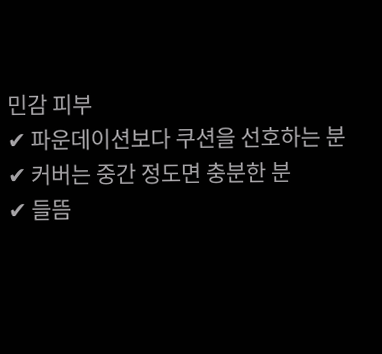민감 피부
✔ 파운데이션보다 쿠션을 선호하는 분
✔ 커버는 중간 정도면 충분한 분
✔ 들뜸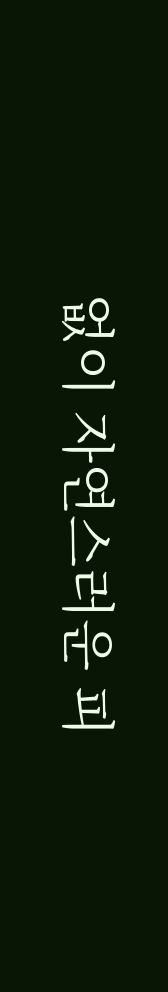없이 자연스러운 피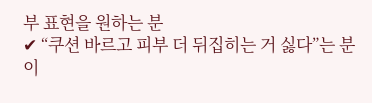부 표현을 원하는 분
✔ “쿠션 바르고 피부 더 뒤집히는 거 싫다”는 분
이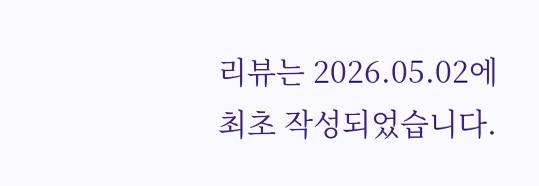리뷰는 2026.05.02에 최초 작성되었습니다.